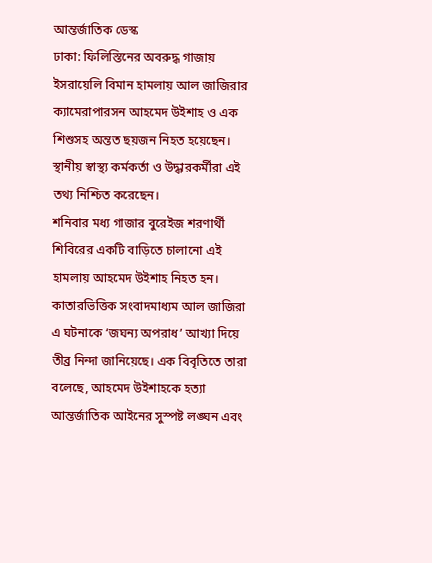আন্তর্জাতিক ডেস্ক
ঢাকা: ফিলিস্তিনের অবরুদ্ধ গাজায় ইসরায়েলি বিমান হামলায় আল জাজিরার ক্যামেরাপারসন আহমেদ উইশাহ ও এক শিশুসহ অন্তত ছয়জন নিহত হয়েছেন। স্থানীয় স্বাস্থ্য কর্মকর্তা ও উদ্ধারকর্মীরা এই তথ্য নিশ্চিত করেছেন।
শনিবার মধ্য গাজার বুরেইজ শরণার্থী শিবিরের একটি বাড়িতে চালানো এই হামলায় আহমেদ উইশাহ নিহত হন। কাতারভিত্তিক সংবাদমাধ্যম আল জাজিরা এ ঘটনাকে ‘জঘন্য অপরাধ’ আখ্যা দিয়ে তীব্র নিন্দা জানিয়েছে। এক বিবৃতিতে তারা বলেছে, আহমেদ উইশাহকে হত্যা আন্তর্জাতিক আইনের সুস্পষ্ট লঙ্ঘন এবং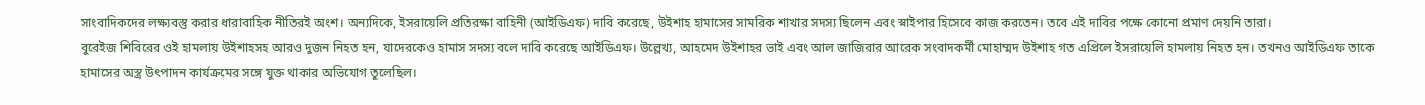সাংবাদিকদের লক্ষ্যবস্তু করার ধারাবাহিক নীতিরই অংশ। অন্যদিকে, ইসরায়েলি প্রতিরক্ষা বাহিনী (আইডিএফ) দাবি করেছে, উইশাহ হামাসের সামরিক শাখার সদস্য ছিলেন এবং স্নাইপার হিসেবে কাজ করতেন। তবে এই দাবির পক্ষে কোনো প্রমাণ দেয়নি তারা।
বুরেইজ শিবিরের ওই হামলায় উইশাহসহ আরও দুজন নিহত হন, যাদেরকেও হামাস সদস্য বলে দাবি করেছে আইডিএফ। উল্লেখ্য, আহমেদ উইশাহর ভাই এবং আল জাজিরার আরেক সংবাদকর্মী মোহাম্মদ উইশাহ গত এপ্রিলে ইসরায়েলি হামলায় নিহত হন। তখনও আইডিএফ তাকে হামাসের অস্ত্র উৎপাদন কার্যক্রমের সঙ্গে যুক্ত থাকার অভিযোগ তুলেছিল।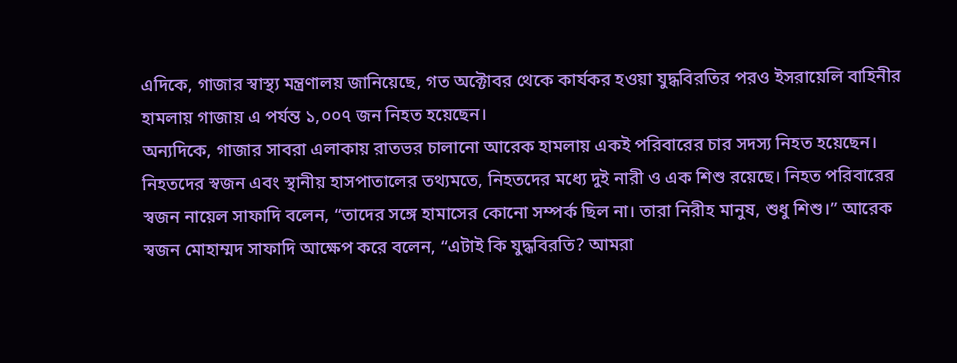এদিকে, গাজার স্বাস্থ্য মন্ত্রণালয় জানিয়েছে, গত অক্টোবর থেকে কার্যকর হওয়া যুদ্ধবিরতির পরও ইসরায়েলি বাহিনীর হামলায় গাজায় এ পর্যন্ত ১,০০৭ জন নিহত হয়েছেন।
অন্যদিকে, গাজার সাবরা এলাকায় রাতভর চালানো আরেক হামলায় একই পরিবারের চার সদস্য নিহত হয়েছেন। নিহতদের স্বজন এবং স্থানীয় হাসপাতালের তথ্যমতে, নিহতদের মধ্যে দুই নারী ও এক শিশু রয়েছে। নিহত পরিবারের স্বজন নায়েল সাফাদি বলেন, “তাদের সঙ্গে হামাসের কোনো সম্পর্ক ছিল না। তারা নিরীহ মানুষ, শুধু শিশু।” আরেক স্বজন মোহাম্মদ সাফাদি আক্ষেপ করে বলেন, “এটাই কি যুদ্ধবিরতি? আমরা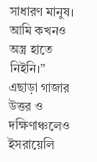সাধারণ মানুষ। আমি কখনও অস্ত্র হাতে নিইনি।”
এছাড়া গাজার উত্তর ও দক্ষিণাঞ্চলেও ইসরায়েলি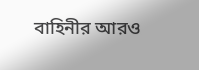বাহিনীর আরও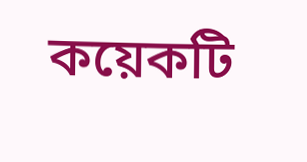কয়েকটি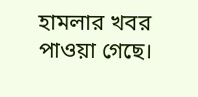হামলার খবর পাওয়া গেছে।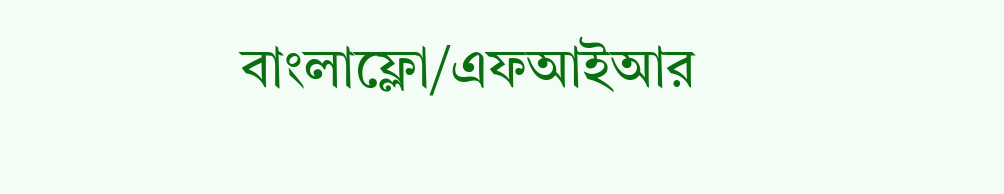বাংলাফ্লো/এফআইআর